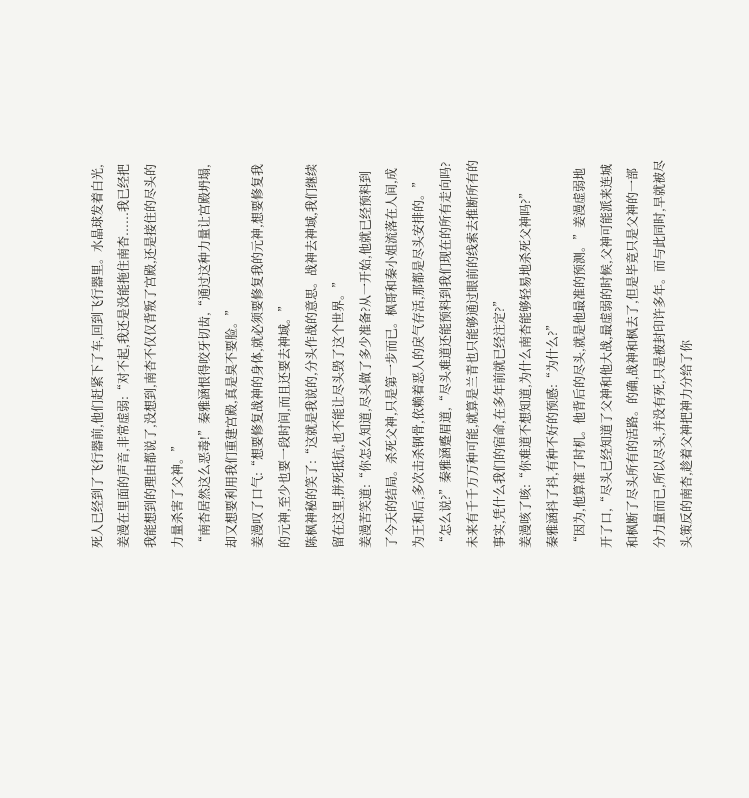死人已经到了飞行器前,他们赶紧下了车,回到飞行器里。水晶球发着白光,姜漫在里面的声音,非常虚弱:“对不起,我还是没能拖住南杏......我已经把我能想到的理由都说了,没想到,南杏不仅仅背叛了宫殿,还是接住的尽头的力量杀害了父神。”
“南杏居然这么恶毒!”秦雅涵恨得咬牙切齿,“通过这种力量让宫殿坍塌,却又想要利用我们重建宫殿,真是臭不要脸。”
姜漫叹了口气:“想要修复战神的身体,就必须要修复我的元神,想要修复我的元神,至少也要一段时间,而且还要去神域。”
陈枫神秘的笑了:“这就是我说的,分头作战的意思。战神去神域,我们继续留在这里,拼死抵抗,也不能让尽头毁了这个世界。”
姜漫苦笑道:“你怎么知道,尽头做了多少准备?从一开始,他就已经预料到了今天的结局。杀死父神,只是第一步而已。枫哥和秦小姐流落在人间,成为王和后,多次击杀钢骨,依赖着恶人的戾气存活,那都是尽头安排的。”
“怎么说?”秦雅涵蹙眉道,“尽头难道还能预料到我们现在的所有走向吗?未来有千千万万种可能,就算是兰青也只能够通过眼前的线索去推断所有的事实,凭什么我们的宿命,在多年前就已经注定?”
姜漫咳了咳:“你难道不想知道,为什么南杏能够轻易地杀死父神吗?”
秦雅涵抖了抖,有种不好的预感:“为什么?”
“因为,他算准了时机。他背后的尽头,就是他最准的预测。”姜漫虚弱地开了口,“尽头已经知道了父神和他大战,最虚弱的时候,父神可能派来连城和枫断了尽头所有的活路。的确,战神和枫去了,但是毕竟只是父神的一部分力量而已,所以尽头,并没有死,只是被封印许多年。而与此同时,早就被尽头策反的南杏,趁着父神把神力分给了你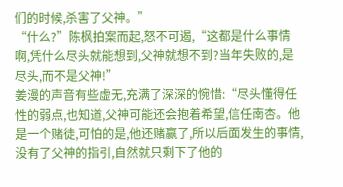们的时候,杀害了父神。”
“什么?”陈枫拍案而起,怒不可遏,“这都是什么事情啊,凭什么尽头就能想到,父神就想不到?当年失败的,是尽头,而不是父神!”
姜漫的声音有些虚无,充满了深深的惋惜:“尽头懂得任性的弱点,也知道,父神可能还会抱着希望,信任南杏。他是一个赌徒,可怕的是,他还赌赢了,所以后面发生的事情,没有了父神的指引,自然就只剩下了他的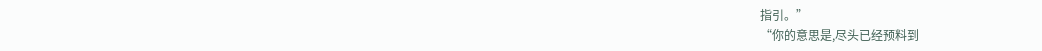指引。”
“你的意思是,尽头已经预料到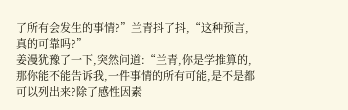了所有会发生的事情?”兰青抖了抖,“这种预言,真的可靠吗?”
姜漫犹豫了一下,突然问道:“兰青,你是学推算的,那你能不能告诉我,一件事情的所有可能,是不是都可以列出来?除了感性因素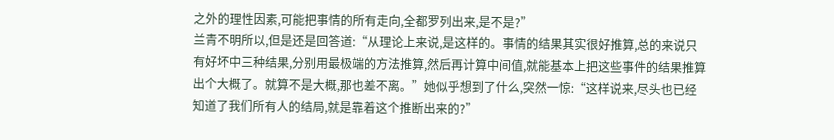之外的理性因素,可能把事情的所有走向,全都罗列出来,是不是?”
兰青不明所以,但是还是回答道:“从理论上来说,是这样的。事情的结果其实很好推算,总的来说只有好坏中三种结果,分别用最极端的方法推算,然后再计算中间值,就能基本上把这些事件的结果推算出个大概了。就算不是大概,那也差不离。”她似乎想到了什么,突然一惊:“这样说来,尽头也已经知道了我们所有人的结局,就是靠着这个推断出来的?”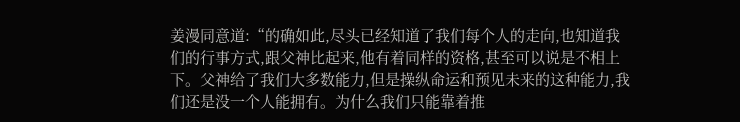姜漫同意道:“的确如此,尽头已经知道了我们每个人的走向,也知道我们的行事方式,跟父神比起来,他有着同样的资格,甚至可以说是不相上下。父神给了我们大多数能力,但是操纵命运和预见未来的这种能力,我们还是没一个人能拥有。为什么我们只能靠着推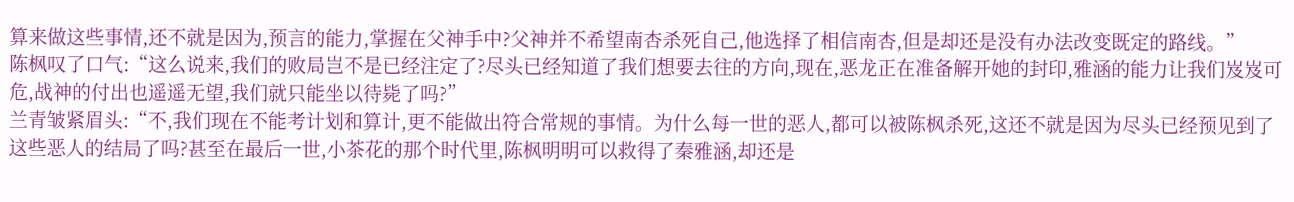算来做这些事情,还不就是因为,预言的能力,掌握在父神手中?父神并不希望南杏杀死自己,他选择了相信南杏,但是却还是没有办法改变既定的路线。”
陈枫叹了口气:“这么说来,我们的败局岂不是已经注定了?尽头已经知道了我们想要去往的方向,现在,恶龙正在准备解开她的封印,雅涵的能力让我们岌岌可危,战神的付出也遥遥无望,我们就只能坐以待毙了吗?”
兰青皱紧眉头:“不,我们现在不能考计划和算计,更不能做出符合常规的事情。为什么每一世的恶人,都可以被陈枫杀死,这还不就是因为尽头已经预见到了这些恶人的结局了吗?甚至在最后一世,小茶花的那个时代里,陈枫明明可以救得了秦雅涵,却还是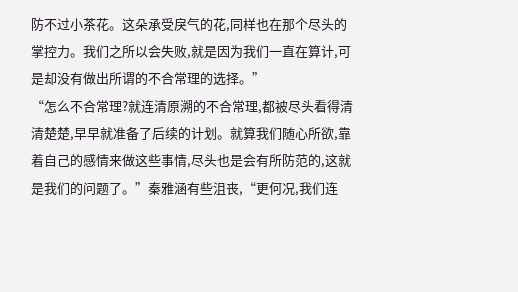防不过小茶花。这朵承受戾气的花,同样也在那个尽头的掌控力。我们之所以会失败,就是因为我们一直在算计,可是却没有做出所谓的不合常理的选择。”
“怎么不合常理?就连清原溯的不合常理,都被尽头看得清清楚楚,早早就准备了后续的计划。就算我们随心所欲,靠着自己的感情来做这些事情,尽头也是会有所防范的,这就是我们的问题了。”秦雅涵有些沮丧,“更何况,我们连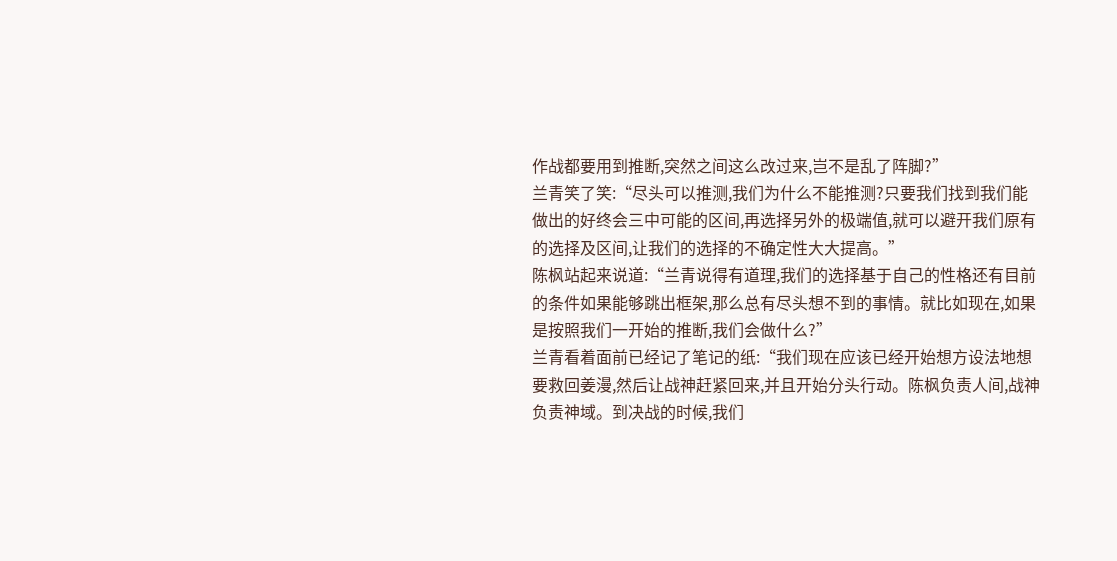作战都要用到推断,突然之间这么改过来,岂不是乱了阵脚?”
兰青笑了笑:“尽头可以推测,我们为什么不能推测?只要我们找到我们能做出的好终会三中可能的区间,再选择另外的极端值,就可以避开我们原有的选择及区间,让我们的选择的不确定性大大提高。”
陈枫站起来说道:“兰青说得有道理,我们的选择基于自己的性格还有目前的条件如果能够跳出框架,那么总有尽头想不到的事情。就比如现在,如果是按照我们一开始的推断,我们会做什么?”
兰青看着面前已经记了笔记的纸:“我们现在应该已经开始想方设法地想要救回姜漫,然后让战神赶紧回来,并且开始分头行动。陈枫负责人间,战神负责神域。到决战的时候,我们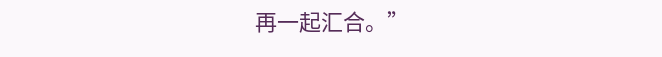再一起汇合。”